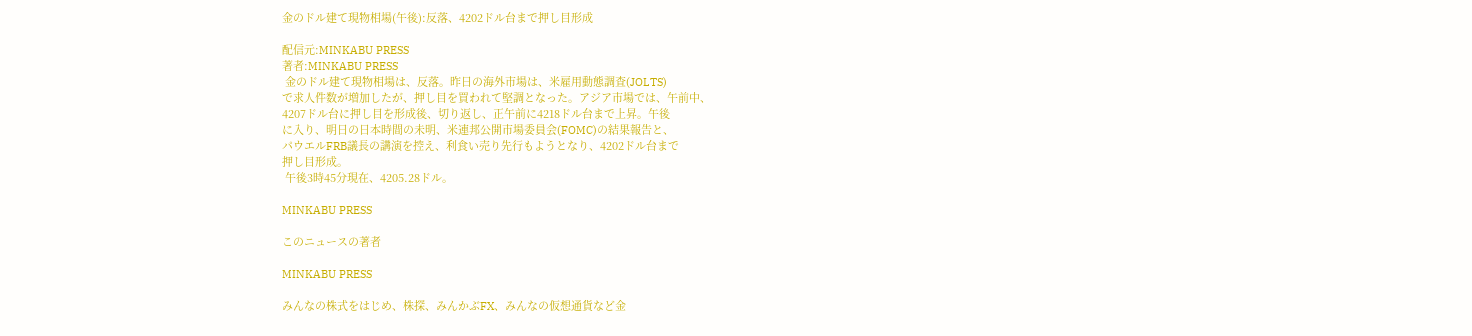金のドル建て現物相場(午後):反落、4202ドル台まで押し目形成

配信元:MINKABU PRESS
著者:MINKABU PRESS
 金のドル建て現物相場は、反落。昨日の海外市場は、米雇用動態調査(JOLTS)
で求人件数が増加したが、押し目を買われて堅調となった。アジア市場では、午前中、
4207ドル台に押し目を形成後、切り返し、正午前に4218ドル台まで上昇。午後
に入り、明日の日本時間の未明、米連邦公開市場委員会(FOMC)の結果報告と、
パウエルFRB議長の講演を控え、利食い売り先行もようとなり、4202ドル台まで
押し目形成。
 午後3時45分現在、4205.28ドル。

MINKABU PRESS

このニュースの著者

MINKABU PRESS

みんなの株式をはじめ、株探、みんかぶFX、みんなの仮想通貨など金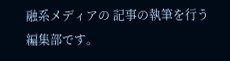融系メディアの 記事の執筆を行う編集部です。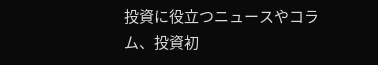投資に役立つニュースやコラム、投資初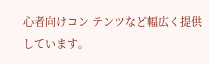心者向けコン テンツなど幅広く提供しています。